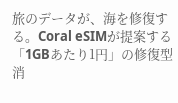旅のデータが、海を修復する。Coral eSIMが提案する「1GBあたり1円」の修復型消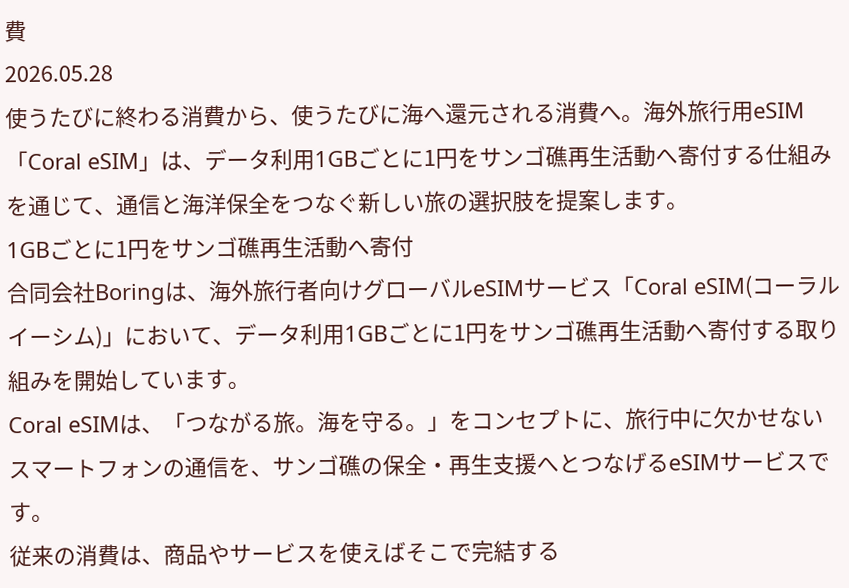費
2026.05.28
使うたびに終わる消費から、使うたびに海へ還元される消費へ。海外旅行用eSIM「Coral eSIM」は、データ利用1GBごとに1円をサンゴ礁再生活動へ寄付する仕組みを通じて、通信と海洋保全をつなぐ新しい旅の選択肢を提案します。
1GBごとに1円をサンゴ礁再生活動へ寄付
合同会社Boringは、海外旅行者向けグローバルeSIMサービス「Coral eSIM(コーラル イーシム)」において、データ利用1GBごとに1円をサンゴ礁再生活動へ寄付する取り組みを開始しています。
Coral eSIMは、「つながる旅。海を守る。」をコンセプトに、旅行中に欠かせないスマートフォンの通信を、サンゴ礁の保全・再生支援へとつなげるeSIMサービスです。
従来の消費は、商品やサービスを使えばそこで完結する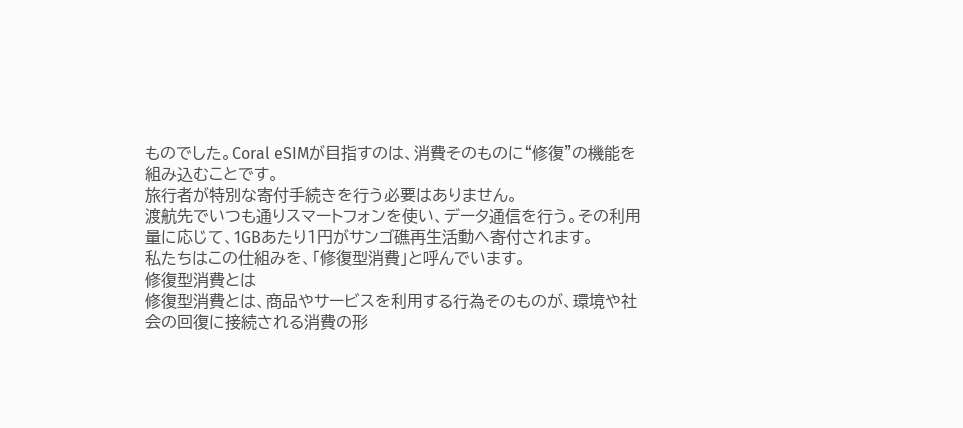ものでした。Coral eSIMが目指すのは、消費そのものに“修復”の機能を組み込むことです。
旅行者が特別な寄付手続きを行う必要はありません。
渡航先でいつも通りスマートフォンを使い、データ通信を行う。その利用量に応じて、1GBあたり1円がサンゴ礁再生活動へ寄付されます。
私たちはこの仕組みを、「修復型消費」と呼んでいます。
修復型消費とは
修復型消費とは、商品やサービスを利用する行為そのものが、環境や社会の回復に接続される消費の形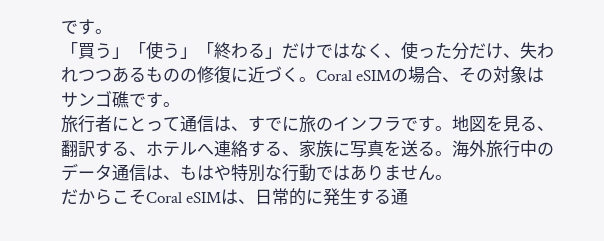です。
「買う」「使う」「終わる」だけではなく、使った分だけ、失われつつあるものの修復に近づく。Coral eSIMの場合、その対象はサンゴ礁です。
旅行者にとって通信は、すでに旅のインフラです。地図を見る、翻訳する、ホテルへ連絡する、家族に写真を送る。海外旅行中のデータ通信は、もはや特別な行動ではありません。
だからこそCoral eSIMは、日常的に発生する通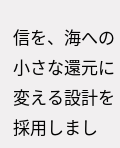信を、海への小さな還元に変える設計を採用しまし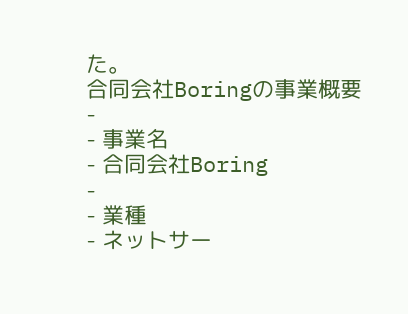た。
合同会社Boringの事業概要
-
- 事業名
- 合同会社Boring
-
- 業種
- ネットサー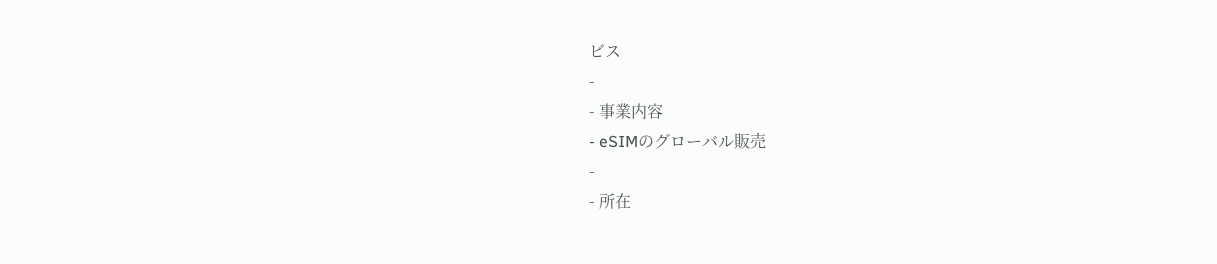ビス
-
- 事業内容
- eSIMのグローバル販売
-
- 所在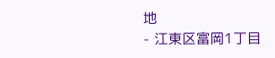地
- 江東区富岡1丁目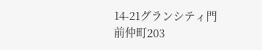14-21グランシティ門前仲町203